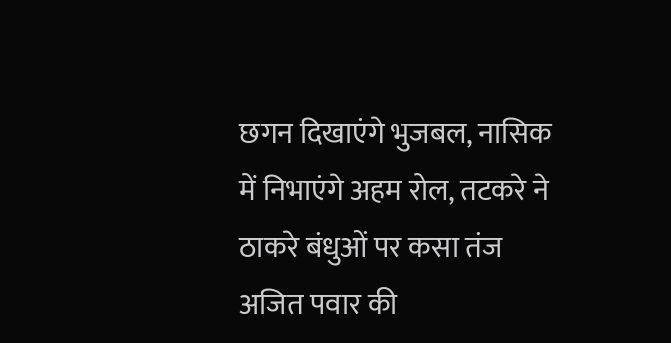छगन दिखाएंगे भुजबल, नासिक में निभाएंगे अहम रोल, तटकरे ने ठाकरे बंधुओं पर कसा तंज
अजित पवार की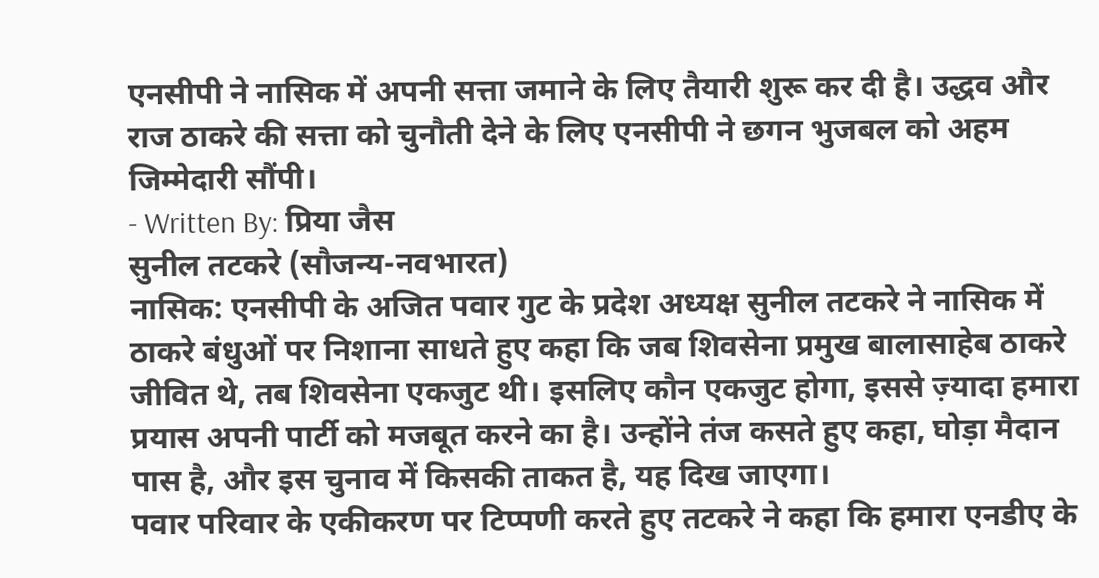एनसीपी ने नासिक में अपनी सत्ता जमाने के लिए तैयारी शुरू कर दी है। उद्धव और राज ठाकरे की सत्ता को चुनौती देने के लिए एनसीपी ने छगन भुजबल को अहम जिम्मेदारी सौंपी।
- Written By: प्रिया जैस
सुनील तटकरे (सौजन्य-नवभारत)
नासिक: एनसीपी के अजित पवार गुट के प्रदेश अध्यक्ष सुनील तटकरे ने नासिक में ठाकरे बंधुओं पर निशाना साधते हुए कहा कि जब शिवसेना प्रमुख बालासाहेब ठाकरे जीवित थे, तब शिवसेना एकजुट थी। इसलिए कौन एकजुट होगा, इससे ज़्यादा हमारा प्रयास अपनी पार्टी को मजबूत करने का है। उन्होंने तंज कसते हुए कहा, घोड़ा मैदान पास है, और इस चुनाव में किसकी ताकत है, यह दिख जाएगा।
पवार परिवार के एकीकरण पर टिप्पणी करते हुए तटकरे ने कहा कि हमारा एनडीए के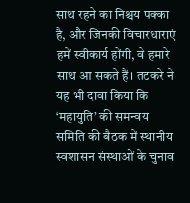साथ रहने का निश्चय पक्का है, और जिनकी विचारधाराएं हमें स्वीकार्य होंगी, वे हमारे साथ आ सकते हैं। तटकरे ने यह भी दावा किया कि ‘महायुति’ की समन्वय समिति की बैठक में स्थानीय स्वशासन संस्थाओं के चुनाव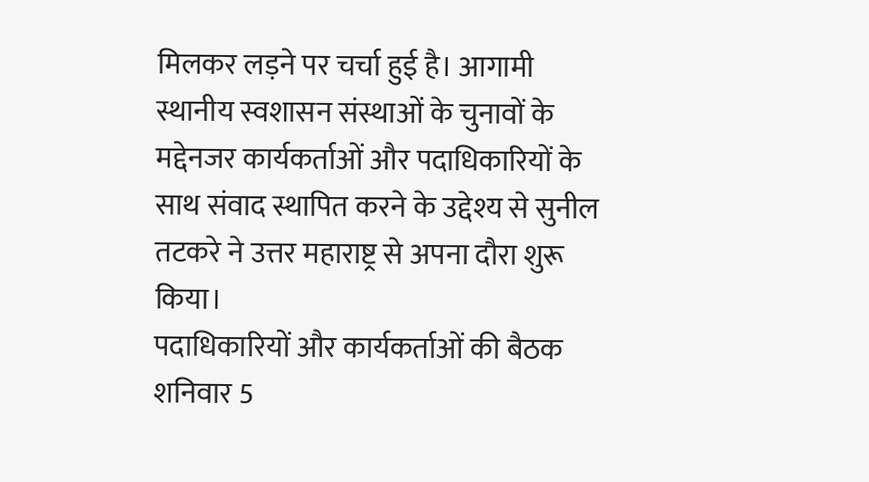मिलकर लड़ने पर चर्चा हुई है। आगामी स्थानीय स्वशासन संस्थाओं के चुनावों के मद्देनजर कार्यकर्ताओं और पदाधिकारियों के साथ संवाद स्थापित करने के उद्देश्य से सुनील तटकरे ने उत्तर महाराष्ट्र से अपना दौरा शुरू किया।
पदाधिकारियों और कार्यकर्ताओं की बैठक
शनिवार 5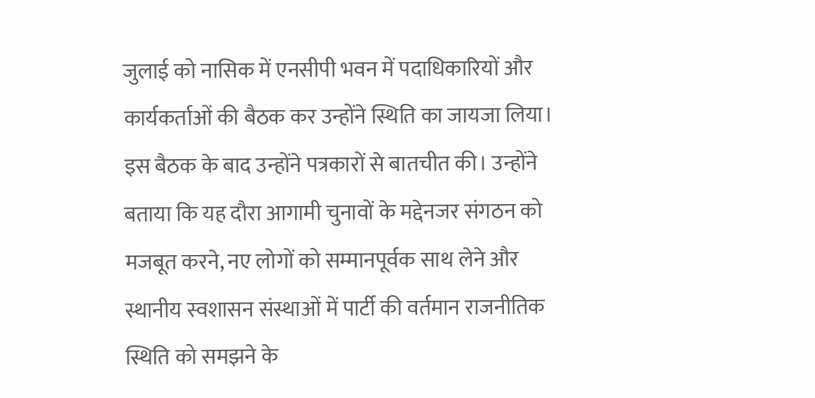जुलाई को नासिक में एनसीपी भवन में पदाधिकारियों और कार्यकर्ताओं की बैठक कर उन्होंने स्थिति का जायजा लिया। इस बैठक के बाद उन्होंने पत्रकारों से बातचीत की। उन्होंने बताया कि यह दौरा आगामी चुनावों के मद्देनजर संगठन को मजबूत करने, नए लोगों को सम्मानपूर्वक साथ लेने और स्थानीय स्वशासन संस्थाओं में पार्टी की वर्तमान राजनीतिक स्थिति को समझने के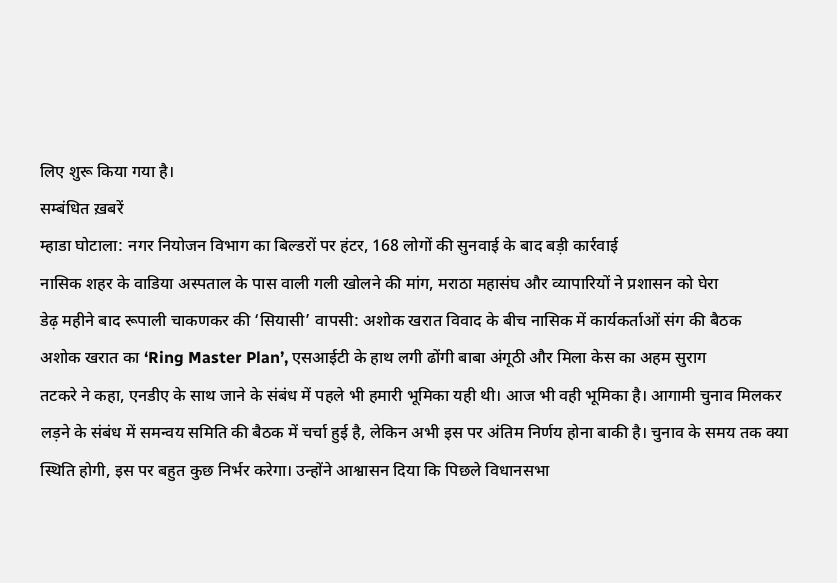लिए शुरू किया गया है।
सम्बंधित ख़बरें
म्हाडा घोटाला: नगर नियोजन विभाग का बिल्डरों पर हंटर, 168 लोगों की सुनवाई के बाद बड़ी कार्रवाई
नासिक शहर के वाडिया अस्पताल के पास वाली गली खोलने की मांग, मराठा महासंघ और व्यापारियों ने प्रशासन को घेरा
डेढ़ महीने बाद रूपाली चाकणकर की ‘सियासी’ वापसी: अशोक खरात विवाद के बीच नासिक में कार्यकर्ताओं संग की बैठक
अशोक खरात का ‘Ring Master Plan’, एसआईटी के हाथ लगी ढोंगी बाबा अंगूठी और मिला केस का अहम सुराग
तटकरे ने कहा, एनडीए के साथ जाने के संबंध में पहले भी हमारी भूमिका यही थी। आज भी वही भूमिका है। आगामी चुनाव मिलकर लड़ने के संबंध में समन्वय समिति की बैठक में चर्चा हुई है, लेकिन अभी इस पर अंतिम निर्णय होना बाकी है। चुनाव के समय तक क्या स्थिति होगी, इस पर बहुत कुछ निर्भर करेगा। उन्होंने आश्वासन दिया कि पिछले विधानसभा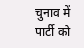चुनाव में पार्टी को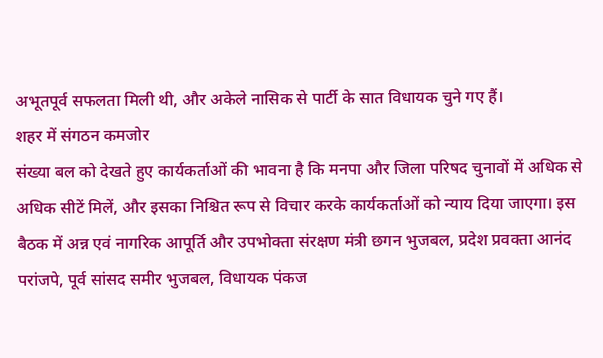अभूतपूर्व सफलता मिली थी, और अकेले नासिक से पार्टी के सात विधायक चुने गए हैं।
शहर में संगठन कमजोर
संख्या बल को देखते हुए कार्यकर्ताओं की भावना है कि मनपा और जिला परिषद चुनावों में अधिक से अधिक सीटें मिलें, और इसका निश्चित रूप से विचार करके कार्यकर्ताओं को न्याय दिया जाएगा। इस बैठक में अन्न एवं नागरिक आपूर्ति और उपभोक्ता संरक्षण मंत्री छगन भुजबल, प्रदेश प्रवक्ता आनंद परांजपे, पूर्व सांसद समीर भुजबल, विधायक पंकज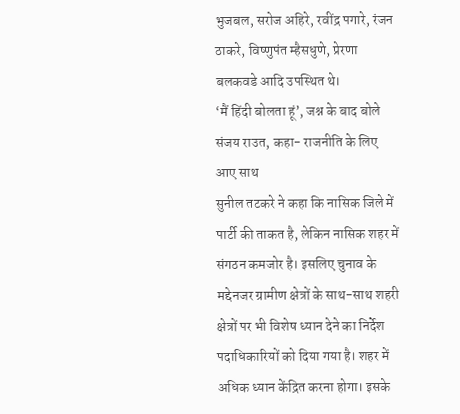भुजबल, सरोज अहिरे, रवींद्र पगारे, रंजन ठाकरे, विष्णुपंत म्हैसधुणे, प्रेरणा बलकवडे आदि उपस्थित थे।
‘मैं हिंदी बोलता हूं’, जश्न के बाद बोले संजय राउत, कहा- राजनीति के लिए आए साथ
सुनील तटकरे ने कहा कि नासिक जिले में पार्टी की ताकत है, लेकिन नासिक शहर में संगठन कमजोर है। इसलिए चुनाव के मद्देनजर ग्रामीण क्षेत्रों के साथ-साथ शहरी क्षेत्रों पर भी विशेष ध्यान देने का निर्देश पदाधिकारियों को दिया गया है। शहर में अधिक ध्यान केंद्रित करना होगा। इसके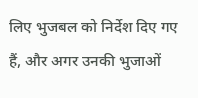लिए भुजबल को निर्देश दिए गए हैं, और अगर उनकी भुजाओं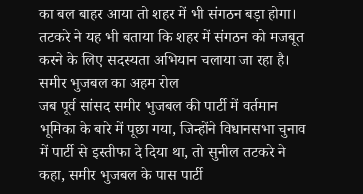का बल बाहर आया तो शहर में भी संगठन बड़ा होगा। तटकरे ने यह भी बताया कि शहर में संगठन को मजबूत करने के लिए सदस्यता अभियान चलाया जा रहा है।
समीर भुजबल का अहम रोल
जब पूर्व सांसद समीर भुजबल की पार्टी में वर्तमान भूमिका के बारे में पूछा गया, जिन्होंने विधानसभा चुनाव में पार्टी से इस्तीफा दे दिया था, तो सुनील तटकरे ने कहा, समीर भुजबल के पास पार्टी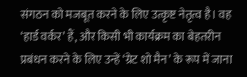संगठन को मजबूत करने के लिए उत्कृष्ट नेतृत्व है। वह ‘हार्ड वर्कर’ हैं, और किसी भी कार्यक्रम का बेहतरीन प्रबंधन करने के लिए उन्हें ‘ग्रेट शो मैन’ के रूप में जाना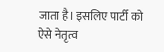जाता है। इसलिए पार्टी को ऐसे नेतृत्व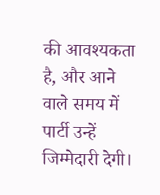की आवश्यकता है, और आने वाले समय में पार्टी उन्हें जिम्मेदारी देगी।